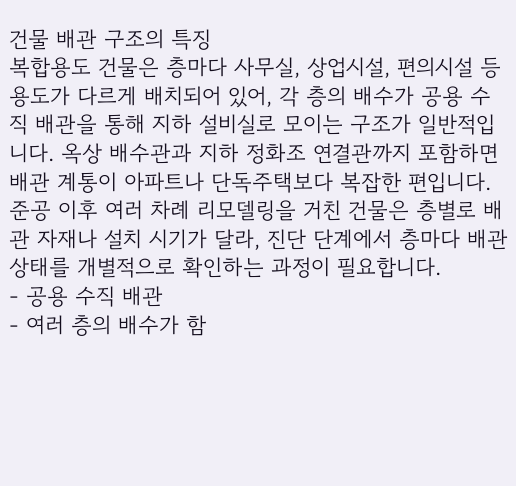건물 배관 구조의 특징
복합용도 건물은 층마다 사무실, 상업시설, 편의시설 등 용도가 다르게 배치되어 있어, 각 층의 배수가 공용 수직 배관을 통해 지하 설비실로 모이는 구조가 일반적입니다. 옥상 배수관과 지하 정화조 연결관까지 포함하면 배관 계통이 아파트나 단독주택보다 복잡한 편입니다. 준공 이후 여러 차례 리모델링을 거친 건물은 층별로 배관 자재나 설치 시기가 달라, 진단 단계에서 층마다 배관 상태를 개별적으로 확인하는 과정이 필요합니다.
- 공용 수직 배관
- 여러 층의 배수가 함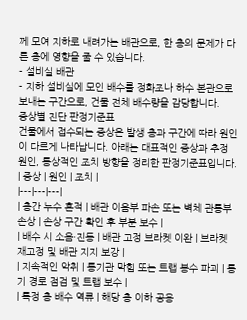께 모여 지하로 내려가는 배관으로, 한 층의 문제가 다른 층에 영향을 줄 수 있습니다.
- 설비실 배관
- 지하 설비실에 모인 배수를 정화조나 하수 본관으로 보내는 구간으로, 건물 전체 배수량을 감당합니다.
증상별 진단 판정기준표
건물에서 접수되는 증상은 발생 층과 구간에 따라 원인이 다르게 나타납니다. 아래는 대표적인 증상과 추정 원인, 통상적인 조치 방향을 정리한 판정기준표입니다.
| 증상 | 원인 | 조치 |
|---|---|---|
| 층간 누수 흔적 | 배관 이음부 파손 또는 벽체 관통부 손상 | 손상 구간 확인 후 부분 보수 |
| 배수 시 소음·진동 | 배관 고정 브라켓 이완 | 브라켓 재고정 및 배관 지지 보강 |
| 지속적인 악취 | 통기관 막힘 또는 트랩 봉수 파괴 | 통기 경로 점검 및 트랩 보수 |
| 특정 층 배수 역류 | 해당 층 이하 공용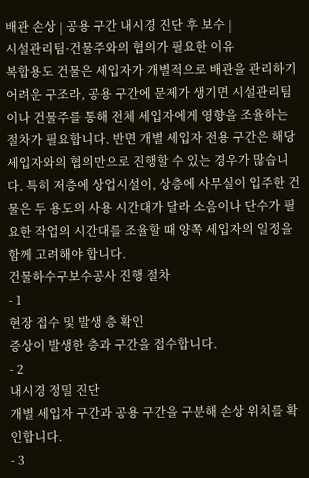배관 손상 | 공용 구간 내시경 진단 후 보수 |
시설관리팀·건물주와의 협의가 필요한 이유
복합용도 건물은 세입자가 개별적으로 배관을 관리하기 어려운 구조라, 공용 구간에 문제가 생기면 시설관리팀이나 건물주를 통해 전체 세입자에게 영향을 조율하는 절차가 필요합니다. 반면 개별 세입자 전용 구간은 해당 세입자와의 협의만으로 진행할 수 있는 경우가 많습니다. 특히 저층에 상업시설이, 상층에 사무실이 입주한 건물은 두 용도의 사용 시간대가 달라 소음이나 단수가 필요한 작업의 시간대를 조율할 때 양쪽 세입자의 일정을 함께 고려해야 합니다.
건물하수구보수공사 진행 절차
- 1
현장 접수 및 발생 층 확인
증상이 발생한 층과 구간을 접수합니다.
- 2
내시경 정밀 진단
개별 세입자 구간과 공용 구간을 구분해 손상 위치를 확인합니다.
- 3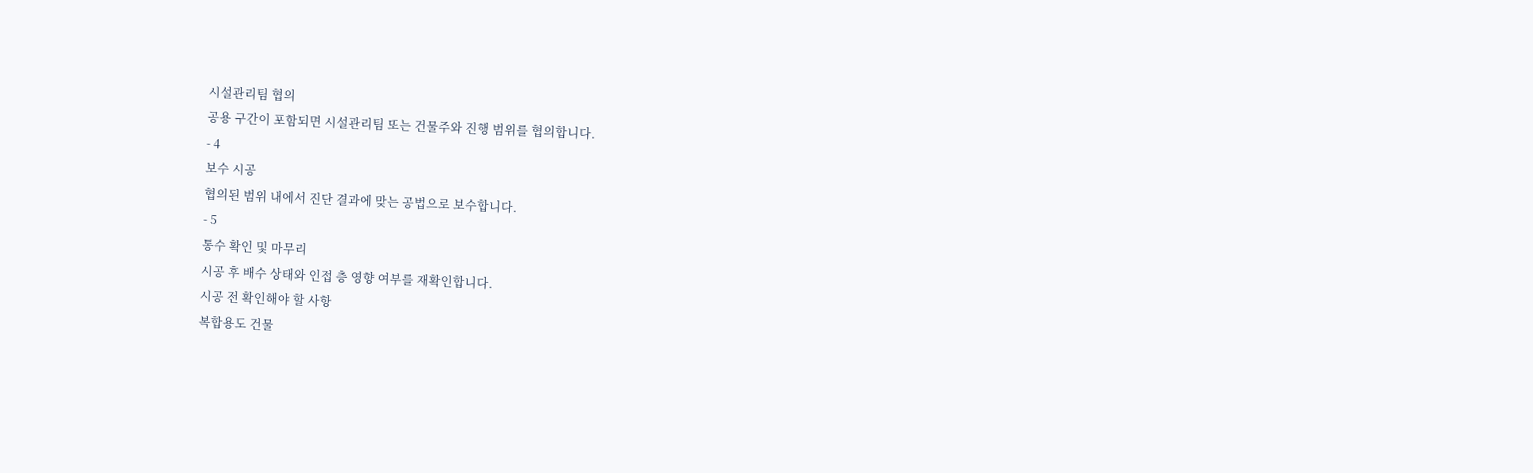시설관리팀 협의
공용 구간이 포함되면 시설관리팀 또는 건물주와 진행 범위를 협의합니다.
- 4
보수 시공
협의된 범위 내에서 진단 결과에 맞는 공법으로 보수합니다.
- 5
통수 확인 및 마무리
시공 후 배수 상태와 인접 층 영향 여부를 재확인합니다.
시공 전 확인해야 할 사항
복합용도 건물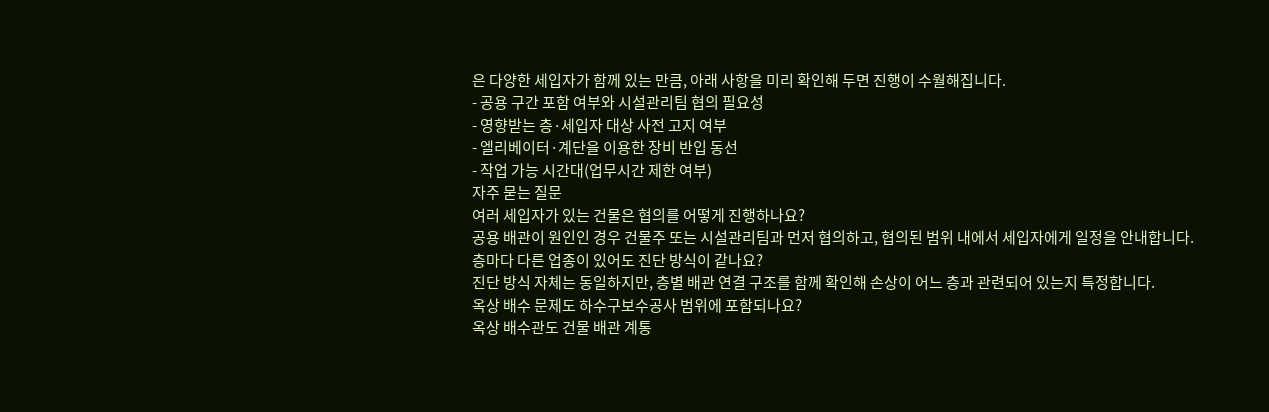은 다양한 세입자가 함께 있는 만큼, 아래 사항을 미리 확인해 두면 진행이 수월해집니다.
- 공용 구간 포함 여부와 시설관리팀 협의 필요성
- 영향받는 층·세입자 대상 사전 고지 여부
- 엘리베이터·계단을 이용한 장비 반입 동선
- 작업 가능 시간대(업무시간 제한 여부)
자주 묻는 질문
여러 세입자가 있는 건물은 협의를 어떻게 진행하나요?
공용 배관이 원인인 경우 건물주 또는 시설관리팀과 먼저 협의하고, 협의된 범위 내에서 세입자에게 일정을 안내합니다.
층마다 다른 업종이 있어도 진단 방식이 같나요?
진단 방식 자체는 동일하지만, 층별 배관 연결 구조를 함께 확인해 손상이 어느 층과 관련되어 있는지 특정합니다.
옥상 배수 문제도 하수구보수공사 범위에 포함되나요?
옥상 배수관도 건물 배관 계통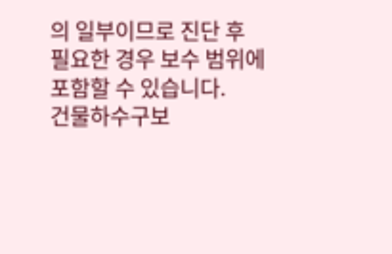의 일부이므로 진단 후 필요한 경우 보수 범위에 포함할 수 있습니다.
건물하수구보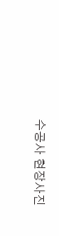수공사 현장사진